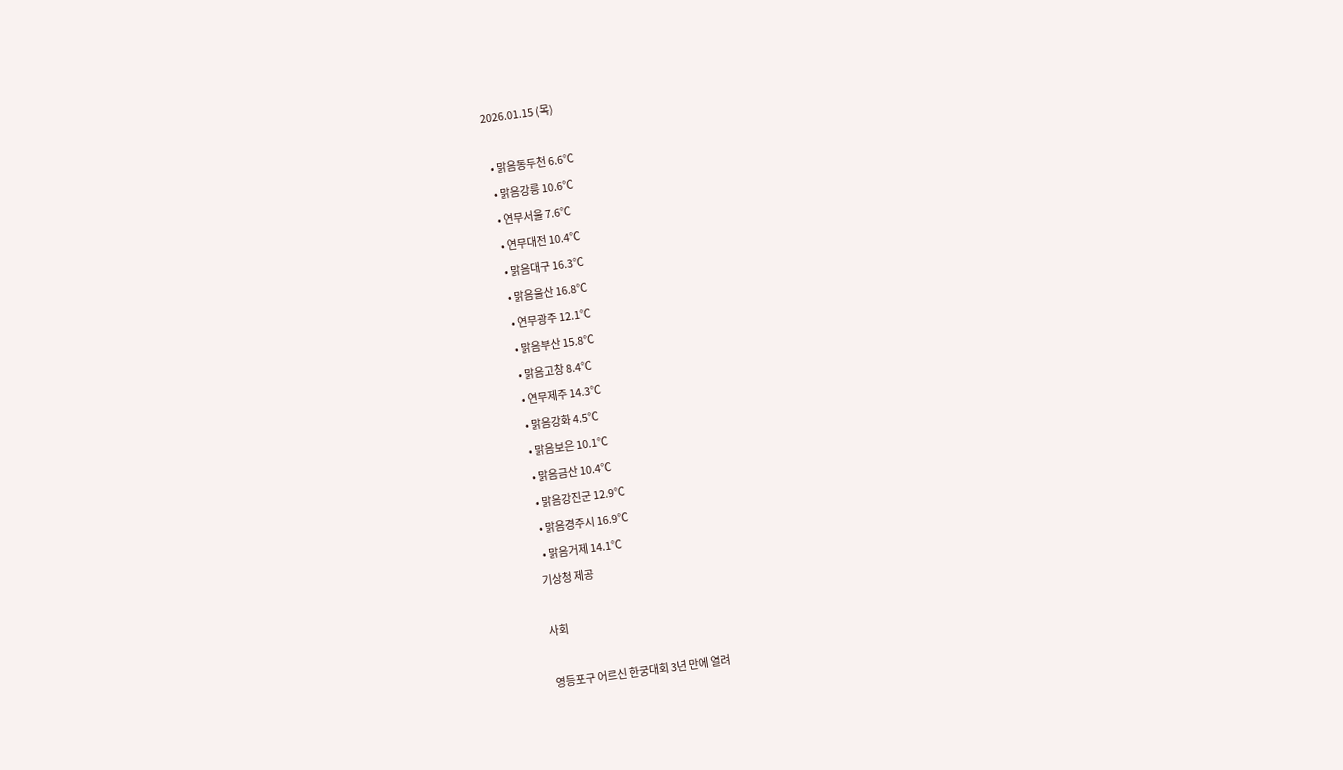2026.01.15 (목)

  • 맑음동두천 6.6℃
  • 맑음강릉 10.6℃
  • 연무서울 7.6℃
  • 연무대전 10.4℃
  • 맑음대구 16.3℃
  • 맑음울산 16.8℃
  • 연무광주 12.1℃
  • 맑음부산 15.8℃
  • 맑음고창 8.4℃
  • 연무제주 14.3℃
  • 맑음강화 4.5℃
  • 맑음보은 10.1℃
  • 맑음금산 10.4℃
  • 맑음강진군 12.9℃
  • 맑음경주시 16.9℃
  • 맑음거제 14.1℃
기상청 제공

사회

영등포구 어르신 한궁대회 3년 만에 열려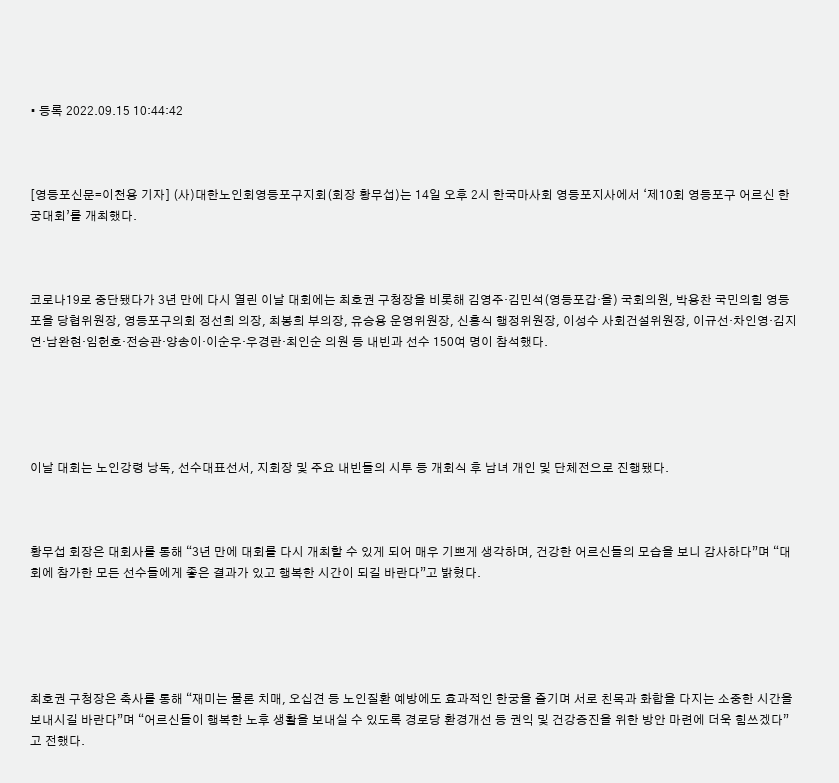• 등록 2022.09.15 10:44:42



[영등포신문=이천용 기자] (사)대한노인회영등포구지회(회장 황무섭)는 14일 오후 2시 한국마사회 영등포지사에서 ‘제10회 영등포구 어르신 한궁대회’를 개최했다.



코로나19로 중단됐다가 3년 만에 다시 열린 이날 대회에는 최호권 구청장을 비롯해 김영주‧김민석(영등포갑‧을) 국회의원, 박용찬 국민의힘 영등포을 당협위원장, 영등포구의회 정선희 의장, 최봉희 부의장, 유승용 운영위원장, 신흥식 행정위원장, 이성수 사회건설위원장, 이규선‧차인영‧김지연‧남완현‧임헌호‧전승관‧양송이‧이순우‧우경란‧최인순 의원 등 내빈과 선수 150여 명이 참석했다.





이날 대회는 노인강령 낭독, 선수대표선서, 지회장 및 주요 내빈들의 시투 등 개회식 후 남녀 개인 및 단체전으로 진행됐다.



황무섭 회장은 대회사를 통해 “3년 만에 대회를 다시 개최할 수 있게 되어 매우 기쁘게 생각하며, 건강한 어르신들의 모습을 보니 감사하다”며 “대회에 참가한 모든 선수들에게 좋은 결과가 있고 행복한 시간이 되길 바란다”고 밝혔다.





최호권 구청장은 축사를 통해 “재미는 물론 치매, 오십견 등 노인질환 예방에도 효과적인 한궁을 즐기며 서로 친목과 화합을 다지는 소중한 시간을 보내시길 바란다”며 “어르신들이 행복한 노후 생활을 보내실 수 있도록 경로당 환경개선 등 권익 및 건강증진을 위한 방안 마련에 더욱 힘쓰겠다”고 전했다.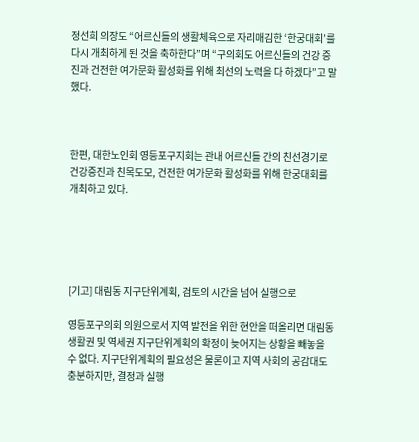정선희 의장도 “어르신들의 생활체육으로 자리매김한 ‘한궁대회’를 다시 개최하게 된 것을 축하한다”며 “구의회도 어르신들의 건강 증진과 건전한 여가문화 활성화를 위해 최선의 노력을 다 하겠다”고 말했다.



한편, 대한노인회 영등포구지회는 관내 어르신들 간의 친선경기로 건강증진과 친목도모, 건전한 여가문화 활성화를 위해 한궁대회를 개최하고 있다.





[기고] 대림동 지구단위계획, 검토의 시간을 넘어 실행으로

영등포구의회 의원으로서 지역 발전을 위한 현안을 떠올리면 대림동 생활권 및 역세권 지구단위계획의 확정이 늦어지는 상황을 빼놓을 수 없다. 지구단위계획의 필요성은 물론이고 지역 사회의 공감대도 충분하지만, 결정과 실행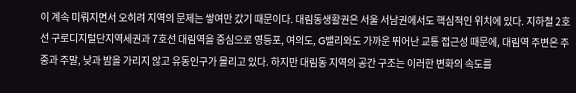이 계속 미뤄지면서 오히려 지역의 문제는 쌓여만 갔기 때문이다. 대림동생활권은 서울 서남권에서도 핵심적인 위치에 있다. 지하철 2호선 구로디지털단지역세권과 7호선 대림역을 중심으로 영등포, 여의도, G밸리와도 가까운 뛰어난 교통 접근성 때문에, 대림역 주변은 주중과 주말, 낮과 밤을 가리지 않고 유동인구가 몰리고 있다. 하지만 대림동 지역의 공간 구조는 이러한 변화의 속도를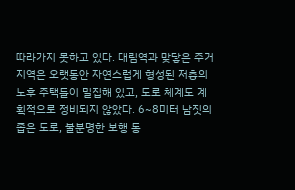따라가지 못하고 있다. 대림역과 맞닿은 주거 지역은 오랫동안 자연스럽게 형성된 저층의 노후 주택들이 밀집해 있고, 도로 체계도 계획적으로 정비되지 않았다. 6~8미터 남짓의 좁은 도로, 불분명한 보행 동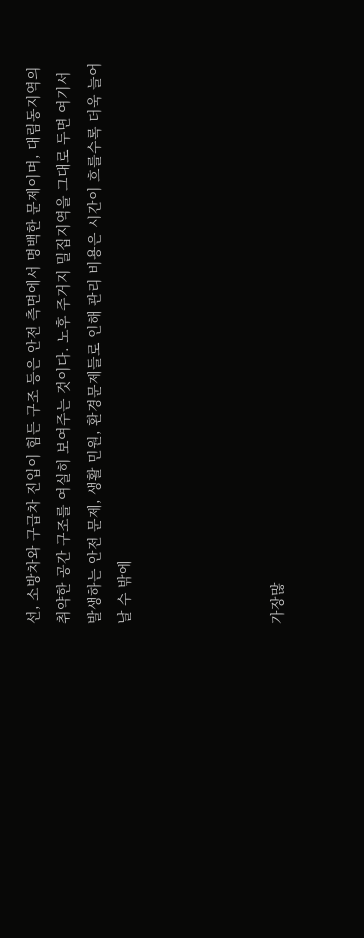선, 소방차와 구급차 진입이 힘든 구조 등은 안전 측면에서 명백한 문제이며, 대림동지역의 취약한 공간 구조를 여실히 보여주는 것이다. 노후 주거지 밀집지역을 그대로 두면 여기서 발생하는 안전 문제, 생활 민원, 환경문제들로 인해 관리 비용은 시간이 흐를수록 더욱 늘어날 수 밖에




가장많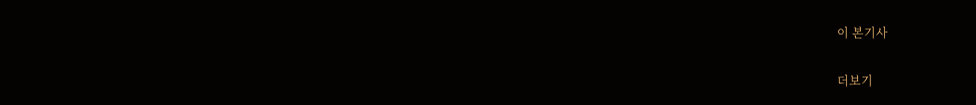이 본기사

더보기